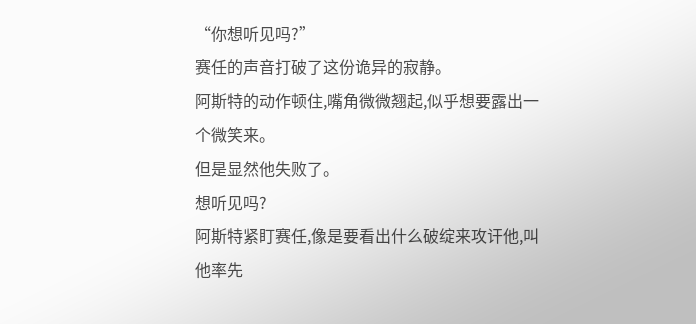“你想听见吗?”
赛任的声音打破了这份诡异的寂静。
阿斯特的动作顿住,嘴角微微翘起,似乎想要露出一个微笑来。
但是显然他失败了。
想听见吗?
阿斯特紧盯赛任,像是要看出什么破绽来攻讦他,叫他率先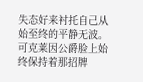失态好来衬托自己从始至终的平静无波。
可克莱因公爵脸上始终保持着那招牌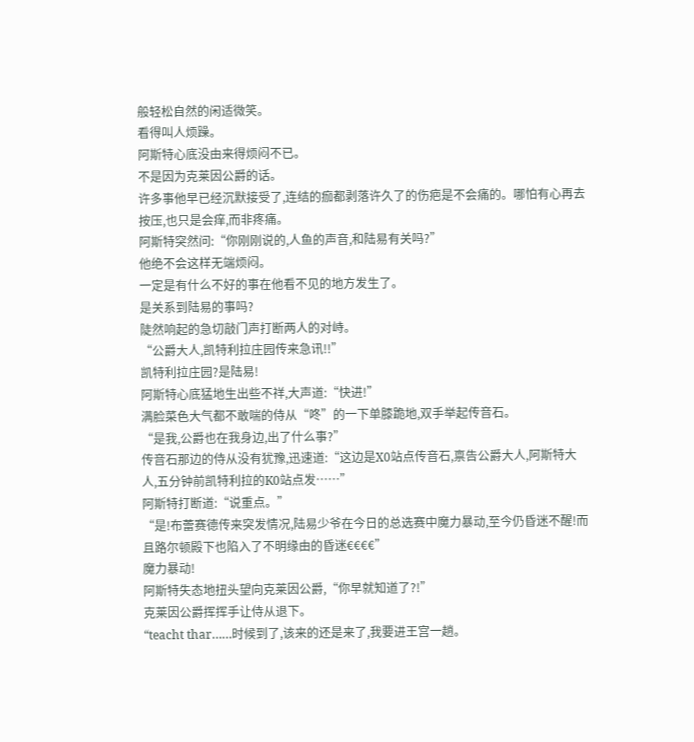般轻松自然的闲适微笑。
看得叫人烦躁。
阿斯特心底没由来得烦闷不已。
不是因为克莱因公爵的话。
许多事他早已经沉默接受了,连结的痂都剥落许久了的伤疤是不会痛的。哪怕有心再去按压,也只是会痒,而非疼痛。
阿斯特突然问:“你刚刚说的,人鱼的声音,和陆易有关吗?”
他绝不会这样无端烦闷。
一定是有什么不好的事在他看不见的地方发生了。
是关系到陆易的事吗?
陡然响起的急切敲门声打断两人的对峙。
“公爵大人,凯特利拉庄园传来急讯!!”
凯特利拉庄园?是陆易!
阿斯特心底猛地生出些不祥,大声道:“快进!”
满脸菜色大气都不敢喘的侍从“咚”的一下单膝跪地,双手举起传音石。
“是我,公爵也在我身边,出了什么事?”
传音石那边的侍从没有犹豫,迅速道:“这边是X0站点传音石,禀告公爵大人,阿斯特大人,五分钟前凯特利拉的K0站点发……”
阿斯特打断道:“说重点。”
“是!布蕾赛德传来突发情况,陆易少爷在今日的总选赛中魔力暴动,至今仍昏迷不醒!而且路尔顿殿下也陷入了不明缘由的昏迷€€€€”
魔力暴动!
阿斯特失态地扭头望向克莱因公爵,“你早就知道了?!”
克莱因公爵挥挥手让侍从退下。
“teacht thar……时候到了,该来的还是来了,我要进王宫一趟。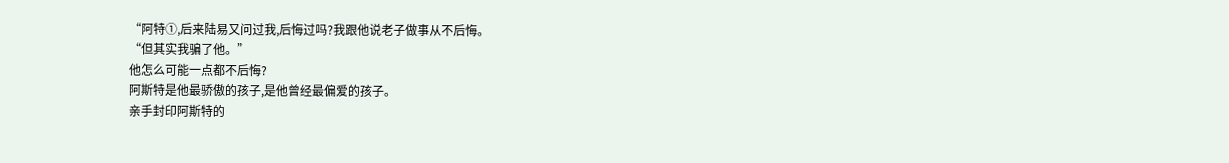“阿特①,后来陆易又问过我,后悔过吗?我跟他说老子做事从不后悔。
“但其实我骗了他。”
他怎么可能一点都不后悔?
阿斯特是他最骄傲的孩子,是他曾经最偏爱的孩子。
亲手封印阿斯特的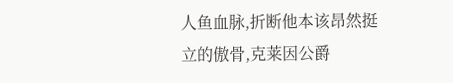人鱼血脉,折断他本该昂然挺立的傲骨,克莱因公爵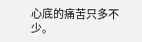心底的痛苦只多不少。